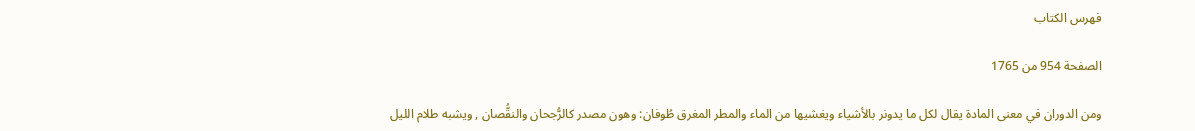فهرس الكتاب

الصفحة 954 من 1765

ومن الدوران في معنى المادة يقال لكل ما يدونر بالأشياء ويغشيها من الماء والمطر المغرق طُوفان: وهون مصدر كالرُّجحان والنقُّصان , ويشبه طلام الليل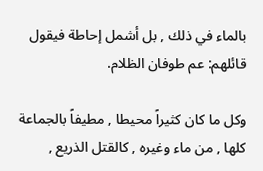بالماء في ذلك , بل أشمل إحاطة فيقول قائلهم: عم طوفان الظلام.

وكل ما كان كثيراً محيطا , مطيفاً بالجماعة كلها , من ماء وغيره , كالقتل الذريع ,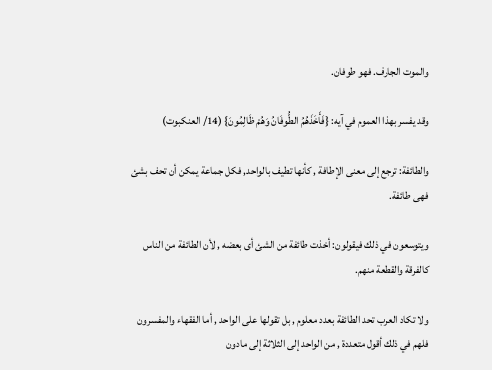والموت الجارف. فهو طوفان.

وقد يفسر بهذا العموم في آيه: {فَأَخَذَهُمُ الطُّوفَانُ وَهُمْ ظَالِمُونَ} (14/ العنكبوت)

والطائفة: ترجع إلى معنى الإطافة , كأنها تطيف بالواحد, فكل جماعة يمكن أن تحف بشئ فهى طائفة.

ويتوسعون في ذلك فيقولون: أخذت طائفة من الشئ أى بعضه , لأن الطائفة من الناس كالفرقة والقطعة منهم.

ولا تكاد العرب تحد الطائفة بعدد معلوم , بل تقولها على الواحد , أما الفقهاء والمفسرون فلهم في ذلك أقول متعددة , من الواحد إلى الثلاثة إلى مادون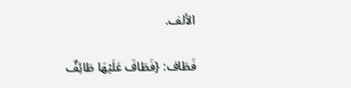الألف.

فَطَاف: {فَطَافَ عَلَيْهَا طَائِفٌ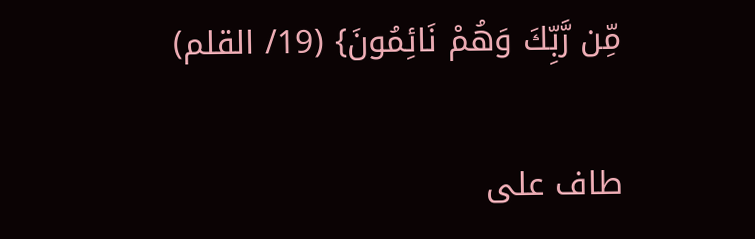مِّن رَّبِّكَ وَهُمْ نَائِمُونَ} (19/ القلم)

طاف على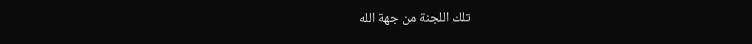تلك اللجنة من جهة الله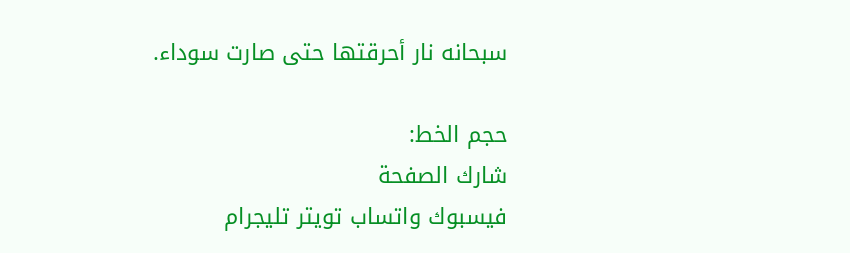سبحانه نار أحرقتها حتى صارت سوداء.

حجم الخط:
شارك الصفحة
فيسبوك واتساب تويتر تليجرام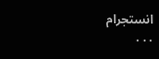انستجرام
. . .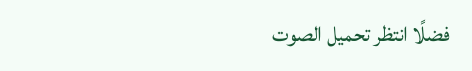فضلًا انتظر تحميل الصوت